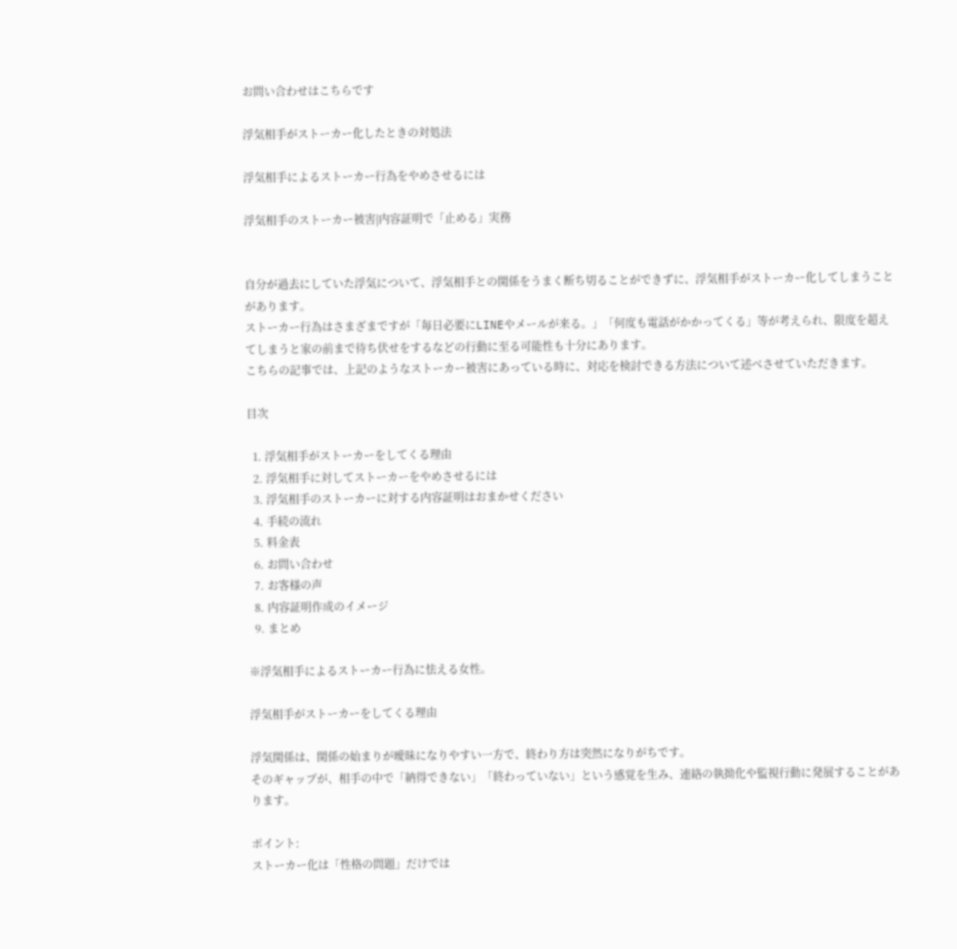お問い合わせはこちらです

浮気相手がストーカー化したときの対処法

浮気相手によるストーカー行為をやめさせるには

浮気相手のストーカー被害|内容証明で「止める」実務


自分が過去にしていた浮気について、浮気相手との関係をうまく断ち切ることができずに、浮気相手がストーカー化してしまうことがあります。
ストーカー行為はさまざまですが「毎日必要にLINEやメールが来る。」「何度も電話がかかってくる」等が考えられ、限度を超えてしまうと家の前まで待ち伏せをするなどの行動に至る可能性も十分にあります。
こちらの記事では、上記のようなストーカー被害にあっている時に、対応を検討できる方法について述べさせていただきます。

目次

  1. 浮気相手がストーカーをしてくる理由
  2. 浮気相手に対してストーカーをやめさせるには
  3. 浮気相手のストーカーに対する内容証明はおまかせください
  4. 手続の流れ
  5. 料金表
  6. お問い合わせ
  7. お客様の声
  8. 内容証明作成のイメージ
  9. まとめ

※浮気相手によるストーカー行為に怯える女性。

浮気相手がストーカーをしてくる理由

浮気関係は、関係の始まりが曖昧になりやすい一方で、終わり方は突然になりがちです。
そのギャップが、相手の中で「納得できない」「終わっていない」という感覚を生み、連絡の執拗化や監視行動に発展することがあります。

ポイント:
ストーカー化は「性格の問題」だけでは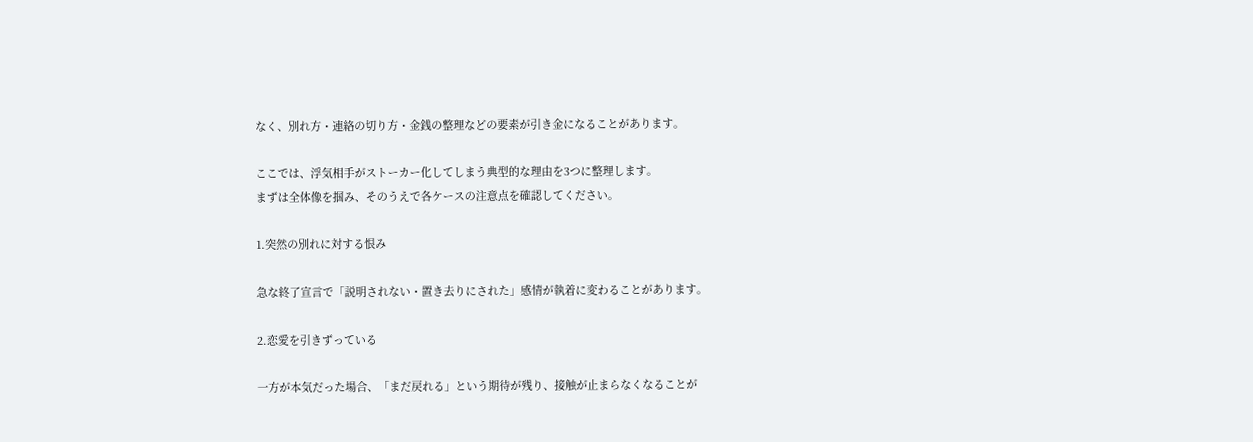なく、別れ方・連絡の切り方・金銭の整理などの要素が引き金になることがあります。

ここでは、浮気相手がストーカー化してしまう典型的な理由を3つに整理します。
まずは全体像を掴み、そのうえで各ケースの注意点を確認してください。

1.突然の別れに対する恨み

急な終了宣言で「説明されない・置き去りにされた」感情が執着に変わることがあります。

2.恋愛を引きずっている

一方が本気だった場合、「まだ戻れる」という期待が残り、接触が止まらなくなることが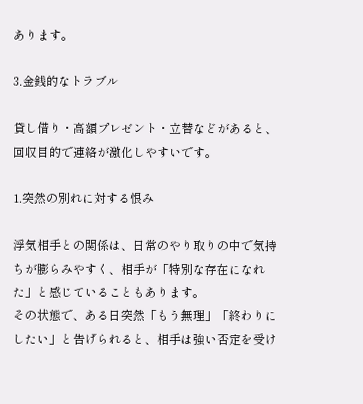あります。

3.金銭的なトラブル

貸し借り・高額プレゼント・立替などがあると、回収目的で連絡が激化しやすいです。

1.突然の別れに対する恨み

浮気相手との関係は、日常のやり取りの中で気持ちが膨らみやすく、相手が「特別な存在になれた」と感じていることもあります。
その状態で、ある日突然「もう無理」「終わりにしたい」と告げられると、相手は強い否定を受け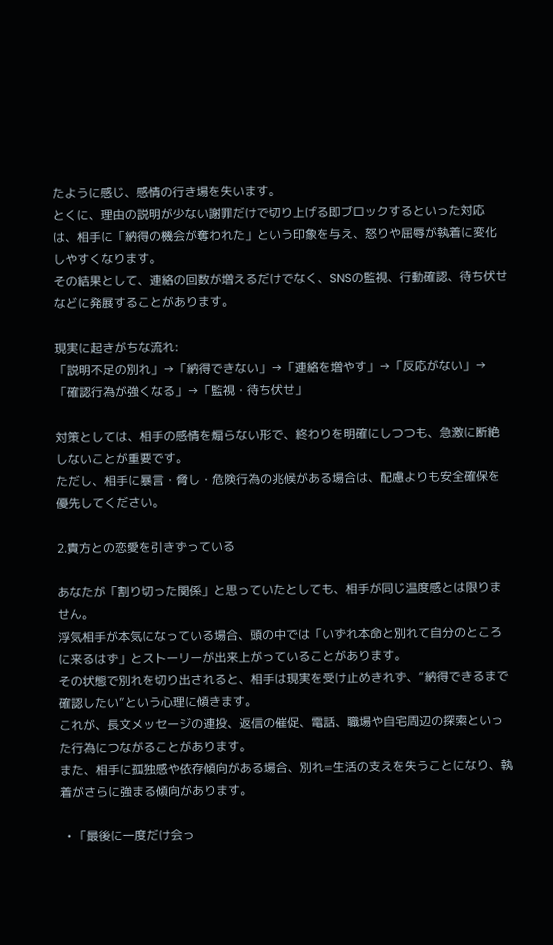たように感じ、感情の行き場を失います。
とくに、理由の説明が少ない謝罪だけで切り上げる即ブロックするといった対応は、相手に「納得の機会が奪われた」という印象を与え、怒りや屈辱が執着に変化しやすくなります。
その結果として、連絡の回数が増えるだけでなく、SNSの監視、行動確認、待ち伏せなどに発展することがあります。

現実に起きがちな流れ:
「説明不足の別れ」→「納得できない」→「連絡を増やす」→「反応がない」→「確認行為が強くなる」→「監視・待ち伏せ」

対策としては、相手の感情を煽らない形で、終わりを明確にしつつも、急激に断絶しないことが重要です。
ただし、相手に暴言・脅し・危険行為の兆候がある場合は、配慮よりも安全確保を優先してください。

2.貴方との恋愛を引きずっている

あなたが「割り切った関係」と思っていたとしても、相手が同じ温度感とは限りません。
浮気相手が本気になっている場合、頭の中では「いずれ本命と別れて自分のところに来るはず」とストーリーが出来上がっていることがあります。
その状態で別れを切り出されると、相手は現実を受け止めきれず、“納得できるまで確認したい”という心理に傾きます。
これが、長文メッセージの連投、返信の催促、電話、職場や自宅周辺の探索といった行為につながることがあります。
また、相手に孤独感や依存傾向がある場合、別れ=生活の支えを失うことになり、執着がさらに強まる傾向があります。

  • 「最後に一度だけ会っ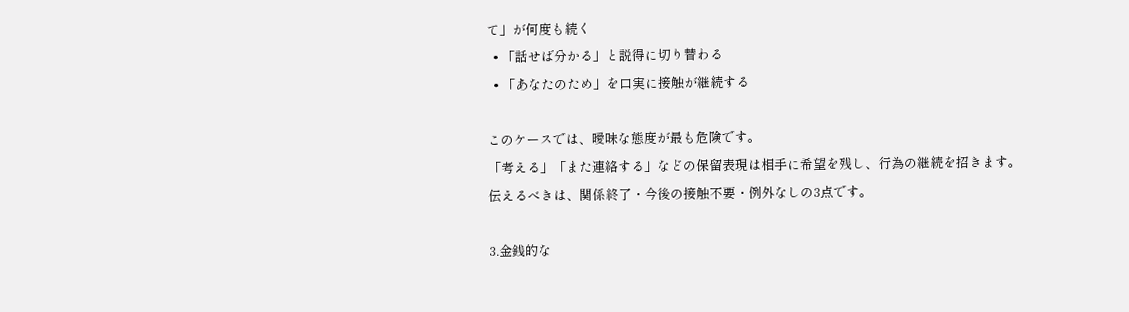て」が何度も続く
  • 「話せば分かる」と説得に切り替わる
  • 「あなたのため」を口実に接触が継続する

このケースでは、曖昧な態度が最も危険です。
「考える」「また連絡する」などの保留表現は相手に希望を残し、行為の継続を招きます。
伝えるべきは、関係終了・今後の接触不要・例外なしの3点です。

3.金銭的な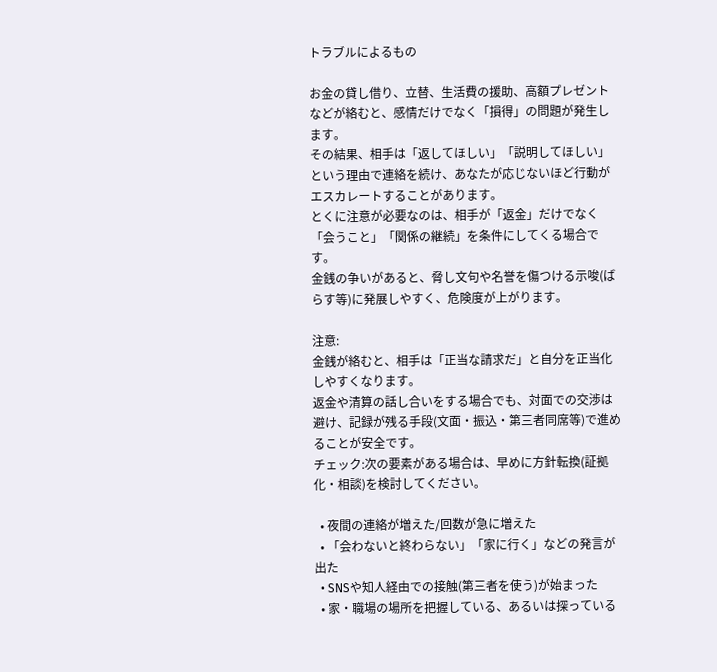トラブルによるもの

お金の貸し借り、立替、生活費の援助、高額プレゼントなどが絡むと、感情だけでなく「損得」の問題が発生します。
その結果、相手は「返してほしい」「説明してほしい」という理由で連絡を続け、あなたが応じないほど行動がエスカレートすることがあります。
とくに注意が必要なのは、相手が「返金」だけでなく「会うこと」「関係の継続」を条件にしてくる場合です。
金銭の争いがあると、脅し文句や名誉を傷つける示唆(ばらす等)に発展しやすく、危険度が上がります。

注意:
金銭が絡むと、相手は「正当な請求だ」と自分を正当化しやすくなります。
返金や清算の話し合いをする場合でも、対面での交渉は避け、記録が残る手段(文面・振込・第三者同席等)で進めることが安全です。
チェック:次の要素がある場合は、早めに方針転換(証拠化・相談)を検討してください。

  • 夜間の連絡が増えた/回数が急に増えた
  • 「会わないと終わらない」「家に行く」などの発言が出た
  • SNSや知人経由での接触(第三者を使う)が始まった
  • 家・職場の場所を把握している、あるいは探っている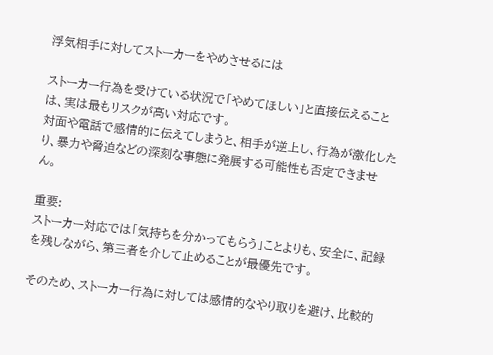浮気相手に対してストーカーをやめさせるには

ストーカー行為を受けている状況で「やめてほしい」と直接伝えることは、実は最もリスクが高い対応です。
対面や電話で感情的に伝えてしまうと、相手が逆上し、行為が激化したり、暴力や脅迫などの深刻な事態に発展する可能性も否定できません。

重要:
ストーカー対応では「気持ちを分かってもらう」ことよりも、安全に、記録を残しながら、第三者を介して止めることが最優先です。

そのため、ストーカー行為に対しては感情的なやり取りを避け、比較的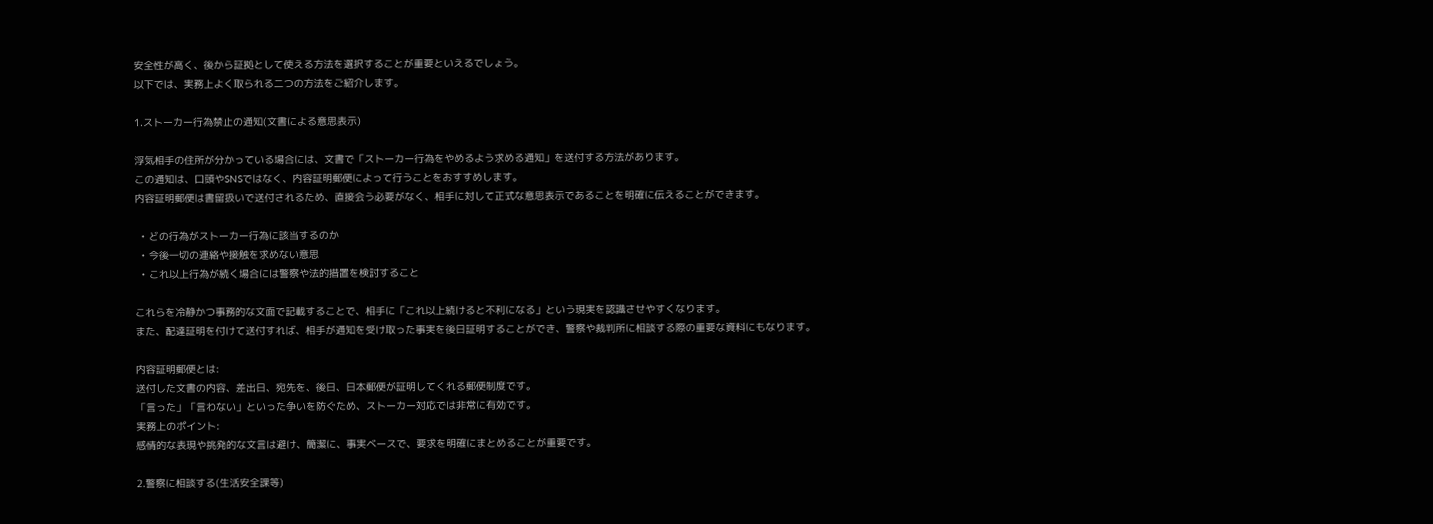安全性が高く、後から証拠として使える方法を選択することが重要といえるでしょう。
以下では、実務上よく取られる二つの方法をご紹介します。

1.ストーカー行為禁止の通知(文書による意思表示)

浮気相手の住所が分かっている場合には、文書で「ストーカー行為をやめるよう求める通知」を送付する方法があります。
この通知は、口頭やSNSではなく、内容証明郵便によって行うことをおすすめします。
内容証明郵便は書留扱いで送付されるため、直接会う必要がなく、相手に対して正式な意思表示であることを明確に伝えることができます。

  • どの行為がストーカー行為に該当するのか
  • 今後一切の連絡や接触を求めない意思
  • これ以上行為が続く場合には警察や法的措置を検討すること

これらを冷静かつ事務的な文面で記載することで、相手に「これ以上続けると不利になる」という現実を認識させやすくなります。
また、配達証明を付けて送付すれば、相手が通知を受け取った事実を後日証明することができ、警察や裁判所に相談する際の重要な資料にもなります。

内容証明郵便とは:
送付した文書の内容、差出日、宛先を、後日、日本郵便が証明してくれる郵便制度です。
「言った」「言わない」といった争いを防ぐため、ストーカー対応では非常に有効です。
実務上のポイント:
感情的な表現や挑発的な文言は避け、簡潔に、事実ベースで、要求を明確にまとめることが重要です。

2.警察に相談する(生活安全課等)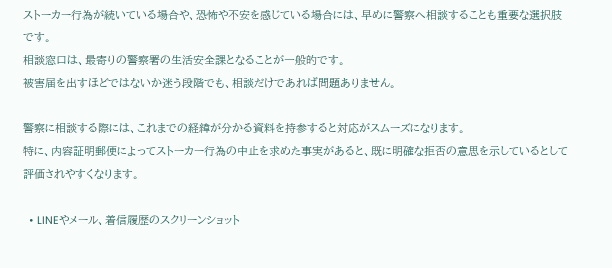ストーカー行為が続いている場合や、恐怖や不安を感じている場合には、早めに警察へ相談することも重要な選択肢です。
相談窓口は、最寄りの警察署の生活安全課となることが一般的です。
被害届を出すほどではないか迷う段階でも、相談だけであれば問題ありません。

警察に相談する際には、これまでの経緯が分かる資料を持参すると対応がスムーズになります。
特に、内容証明郵便によってストーカー行為の中止を求めた事実があると、既に明確な拒否の意思を示しているとして評価されやすくなります。

  • LINEやメール、着信履歴のスクリーンショット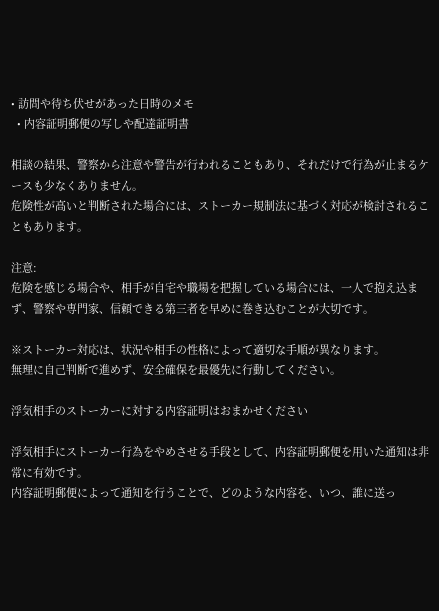• 訪問や待ち伏せがあった日時のメモ
  • 内容証明郵便の写しや配達証明書

相談の結果、警察から注意や警告が行われることもあり、それだけで行為が止まるケースも少なくありません。
危険性が高いと判断された場合には、ストーカー規制法に基づく対応が検討されることもあります。

注意:
危険を感じる場合や、相手が自宅や職場を把握している場合には、一人で抱え込まず、警察や専門家、信頼できる第三者を早めに巻き込むことが大切です。

※ストーカー対応は、状況や相手の性格によって適切な手順が異なります。
無理に自己判断で進めず、安全確保を最優先に行動してください。

浮気相手のストーカーに対する内容証明はおまかせください

浮気相手にストーカー行為をやめさせる手段として、内容証明郵便を用いた通知は非常に有効です。
内容証明郵便によって通知を行うことで、どのような内容を、いつ、誰に送っ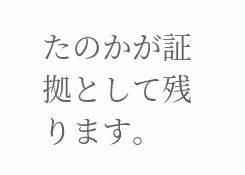たのかが証拠として残ります。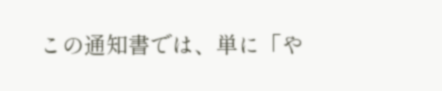この通知書では、単に「や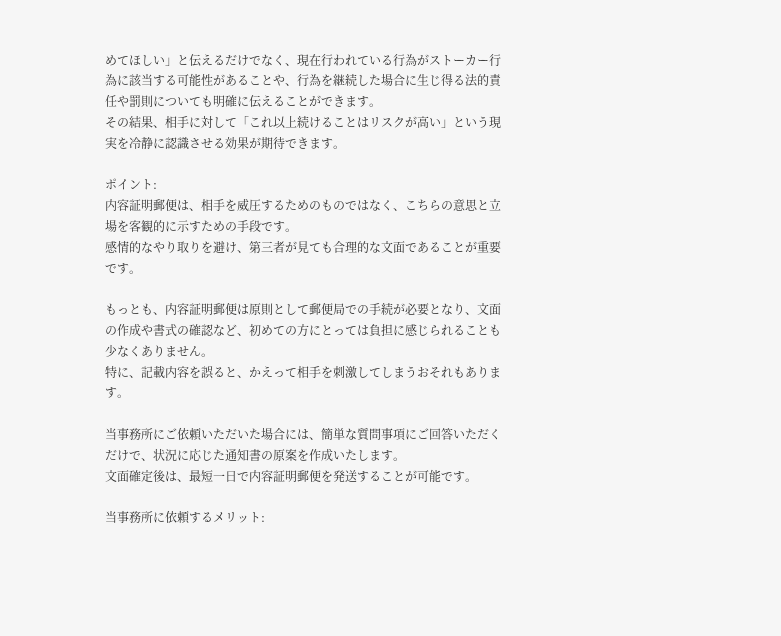めてほしい」と伝えるだけでなく、現在行われている行為がストーカー行為に該当する可能性があることや、行為を継続した場合に生じ得る法的責任や罰則についても明確に伝えることができます。
その結果、相手に対して「これ以上続けることはリスクが高い」という現実を冷静に認識させる効果が期待できます。

ポイント:
内容証明郵便は、相手を威圧するためのものではなく、こちらの意思と立場を客観的に示すための手段です。
感情的なやり取りを避け、第三者が見ても合理的な文面であることが重要です。

もっとも、内容証明郵便は原則として郵便局での手続が必要となり、文面の作成や書式の確認など、初めての方にとっては負担に感じられることも少なくありません。
特に、記載内容を誤ると、かえって相手を刺激してしまうおそれもあります。

当事務所にご依頼いただいた場合には、簡単な質問事項にご回答いただくだけで、状況に応じた通知書の原案を作成いたします。
文面確定後は、最短一日で内容証明郵便を発送することが可能です。

当事務所に依頼するメリット: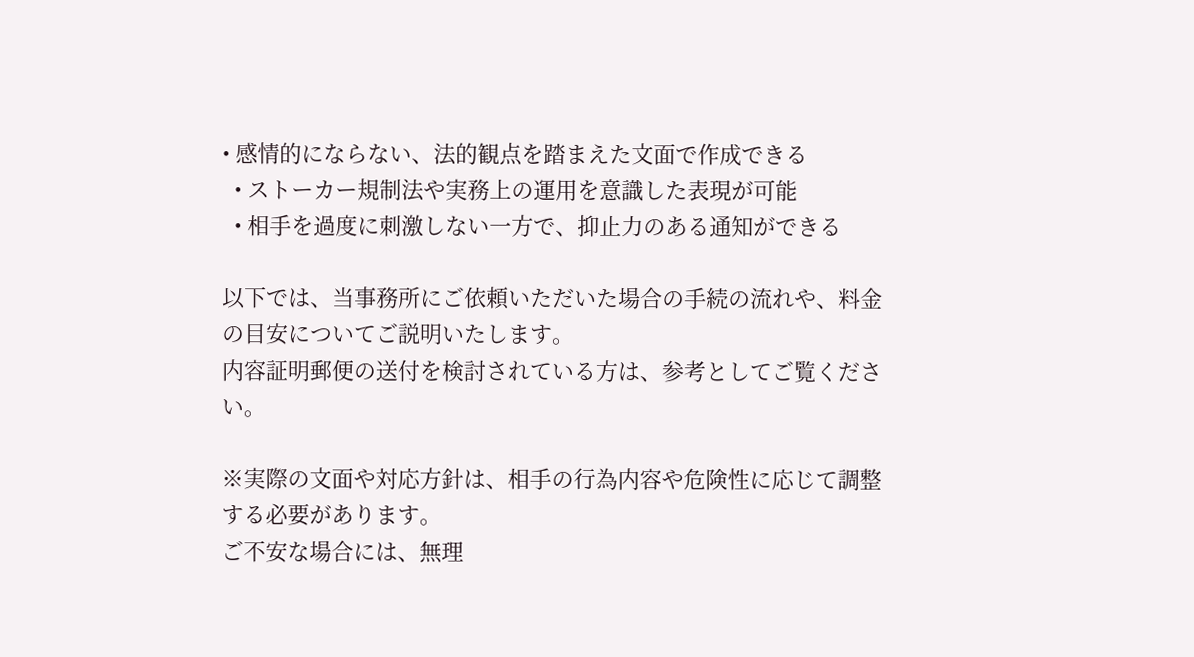• 感情的にならない、法的観点を踏まえた文面で作成できる
  • ストーカー規制法や実務上の運用を意識した表現が可能
  • 相手を過度に刺激しない一方で、抑止力のある通知ができる

以下では、当事務所にご依頼いただいた場合の手続の流れや、料金の目安についてご説明いたします。
内容証明郵便の送付を検討されている方は、参考としてご覧ください。

※実際の文面や対応方針は、相手の行為内容や危険性に応じて調整する必要があります。
ご不安な場合には、無理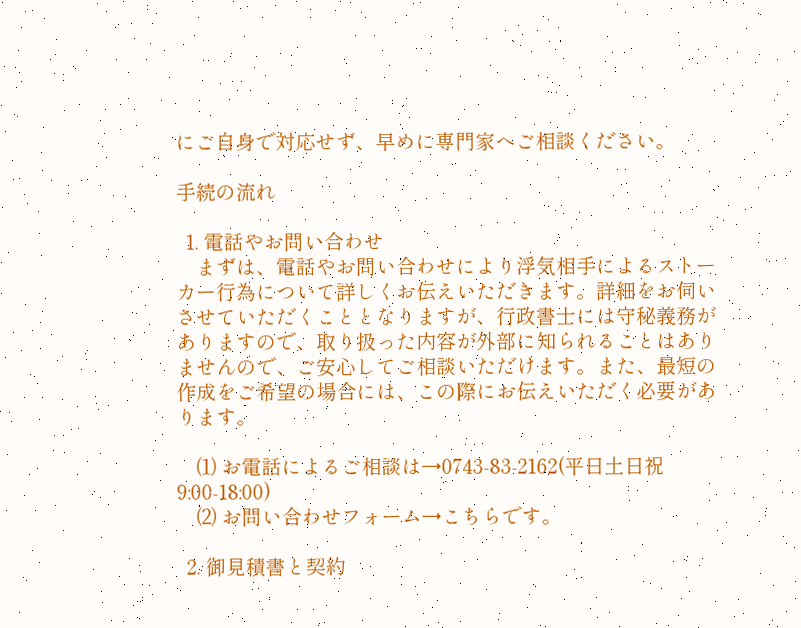にご自身で対応せず、早めに専門家へご相談ください。

手続の流れ

  1. 電話やお問い合わせ
    まずは、電話やお問い合わせにより浮気相手によるストーカー行為について詳しくお伝えいただきます。詳細をお伺いさせていただくこととなりますが、行政書士には守秘義務がありますので、取り扱った内容が外部に知られることはありませんので、ご安心してご相談いただけます。また、最短の作成をご希望の場合には、この際にお伝えいただく必要があります。

    ⑴ お電話によるご相談は→0743-83-2162(平日土日祝 9:00-18:00)
    ⑵ お問い合わせフォーム→こちらです。

  2. 御見積書と契約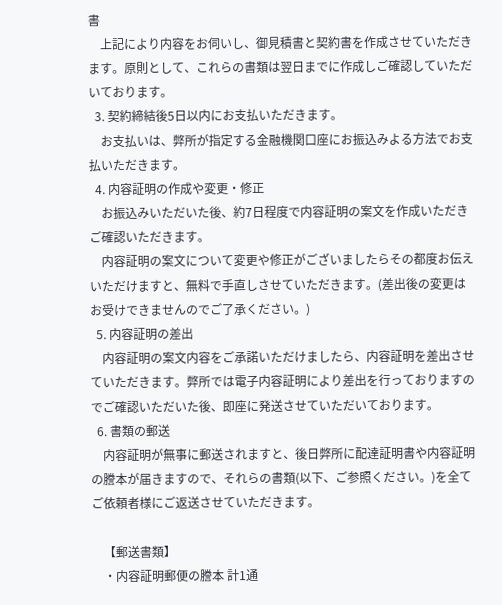書
    上記により内容をお伺いし、御見積書と契約書を作成させていただきます。原則として、これらの書類は翌日までに作成しご確認していただいております。
  3. 契約締結後5日以内にお支払いただきます。
    お支払いは、弊所が指定する金融機関口座にお振込みよる方法でお支払いただきます。
  4. 内容証明の作成や変更・修正
    お振込みいただいた後、約7日程度で内容証明の案文を作成いただきご確認いただきます。
    内容証明の案文について変更や修正がございましたらその都度お伝えいただけますと、無料で手直しさせていただきます。(差出後の変更はお受けできませんのでご了承ください。)
  5. 内容証明の差出
    内容証明の案文内容をご承諾いただけましたら、内容証明を差出させていただきます。弊所では電子内容証明により差出を行っておりますのでご確認いただいた後、即座に発送させていただいております。
  6. 書類の郵送
    内容証明が無事に郵送されますと、後日弊所に配達証明書や内容証明の謄本が届きますので、それらの書類(以下、ご参照ください。)を全てご依頼者様にご返送させていただきます。

    【郵送書類】
    ・内容証明郵便の謄本 計1通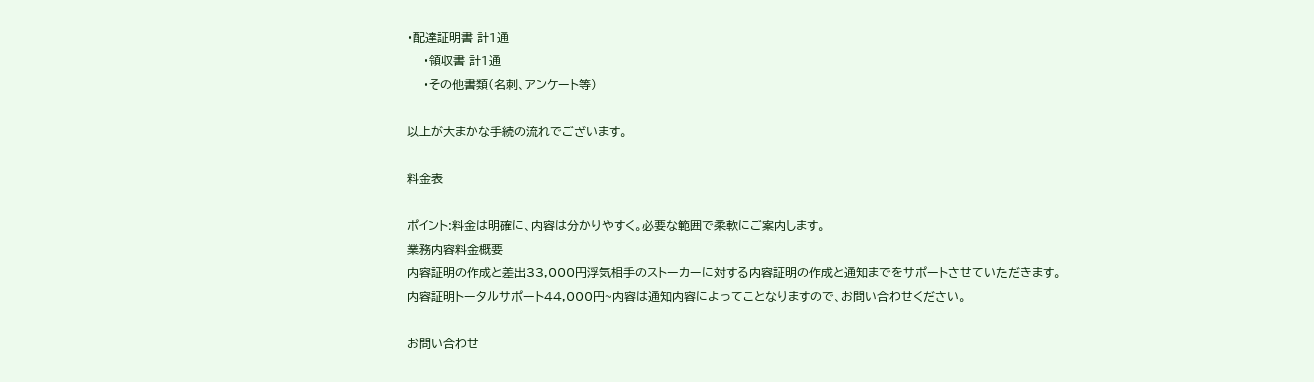・配達証明書 計1通
    ・領収書 計1通
    ・その他書類(名刺、アンケート等)

以上が大まかな手続の流れでございます。

料金表

ポイント:料金は明確に、内容は分かりやすく。必要な範囲で柔軟にご案内します。
業務内容料金概要
内容証明の作成と差出33,000円浮気相手のストーカーに対する内容証明の作成と通知までをサポートさせていただきます。
内容証明トータルサポート44,000円~内容は通知内容によってことなりますので、お問い合わせください。

お問い合わせ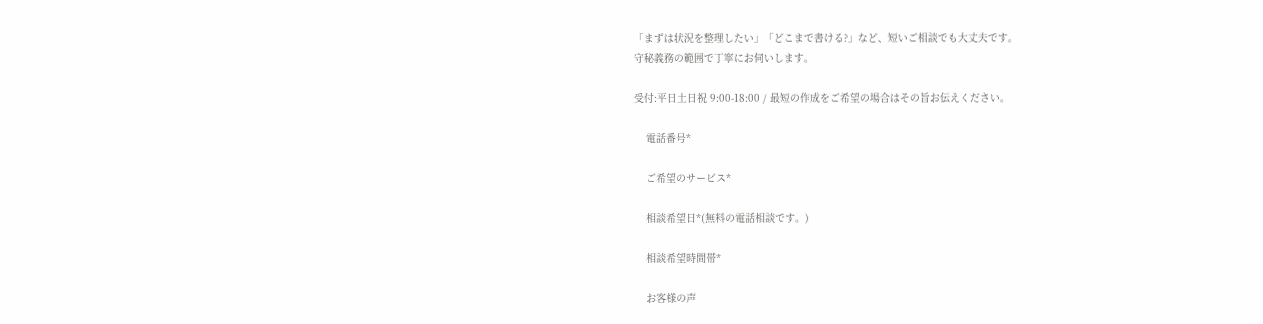「まずは状況を整理したい」「どこまで書ける?」など、短いご相談でも大丈夫です。
守秘義務の範囲で丁寧にお伺いします。

受付:平日土日祝 9:00-18:00 / 最短の作成をご希望の場合はその旨お伝えください。

    電話番号*

    ご希望のサービス*

    相談希望日*(無料の電話相談です。)

    相談希望時間帯*

    お客様の声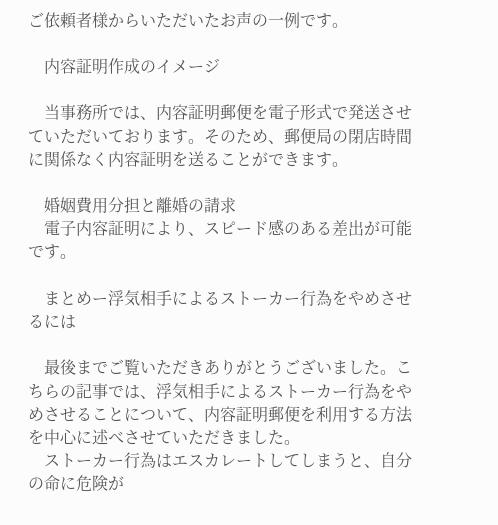ご依頼者様からいただいたお声の一例です。

    内容証明作成のイメージ

    当事務所では、内容証明郵便を電子形式で発送させていただいております。そのため、郵便局の閉店時間に関係なく内容証明を送ることができます。

    婚姻費用分担と離婚の請求
    電子内容証明により、スピード感のある差出が可能です。

    まとめー浮気相手によるストーカー行為をやめさせるには

    最後までご覧いただきありがとうございました。こちらの記事では、浮気相手によるストーカー行為をやめさせることについて、内容証明郵便を利用する方法を中心に述べさせていただきました。
    ストーカー行為はエスカレートしてしまうと、自分の命に危険が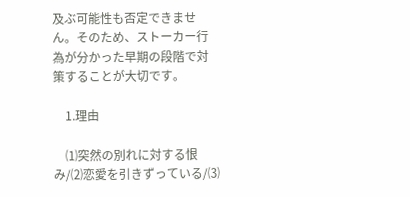及ぶ可能性も否定できません。そのため、ストーカー行為が分かった早期の段階で対策することが大切です。

    1.理由

    ⑴突然の別れに対する恨み/⑵恋愛を引きずっている/⑶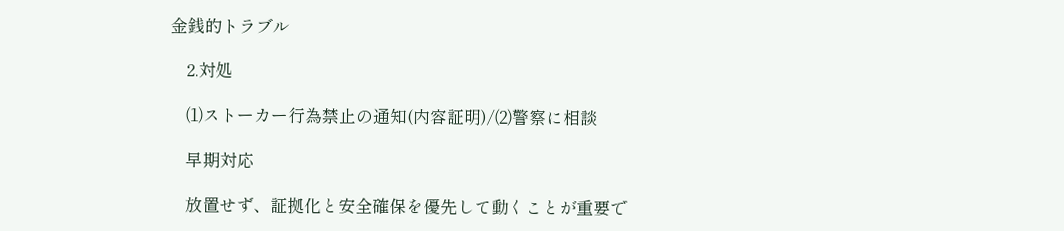金銭的トラブル

    2.対処

    ⑴ストーカー行為禁止の通知(内容証明)/⑵警察に相談

    早期対応

    放置せず、証拠化と安全確保を優先して動くことが重要で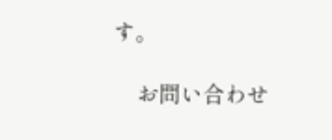す。

    お問い合わせ